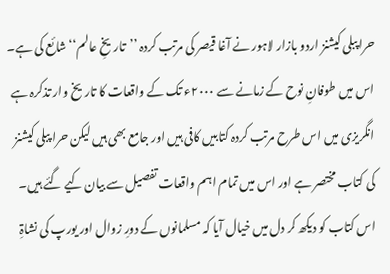حرا پبلی کیشنز اردو بازار لاہور نے آغا قیصر کی مرتب کردہ ’’تاریخِ عالم‘‘ شائع کی ہے۔ اس میں طوفانِ نوح کے زمانے سے ۲۰۰۰ء تک کے واقعات کا تاریخ وار تذکرہ ہے انگریزی میں اس طرح مرتب کردہ کتابیں کافی ہیں اور جامع بھی ہیں لیکن حرا پبلی کیشنز کی کتاب مختصر ہے اور اس میں تمام اہم واقعات تفصیل سے بیان کیے گئے ہیں۔ اس کتاب کو دیکھ کر دل میں خیال آیا کہ مسلمانوں کے دورِ زوال اور یورپ کی نشاۃِ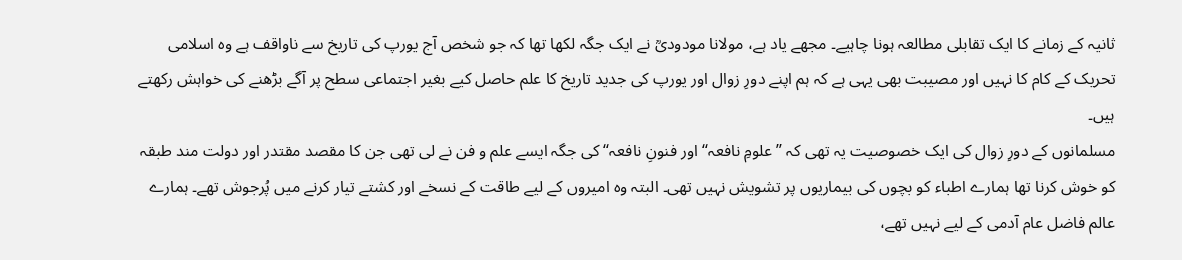ثانیہ کے زمانے کا ایک تقابلی مطالعہ ہونا چاہیے۔ مجھے یاد ہے، مولانا مودودیؒ نے ایک جگہ لکھا تھا کہ جو شخص آج یورپ کی تاریخ سے ناواقف ہے وہ اسلامی تحریک کے کام کا نہیں اور مصیبت بھی یہی ہے کہ ہم اپنے دورِ زوال اور یورپ کی جدید تاریخ کا علم حاصل کیے بغیر اجتماعی سطح پر آگے بڑھنے کی خواہش رکھتے ہیں۔
مسلمانوں کے دورِ زوال کی ایک خصوصیت یہ تھی کہ ’’علومِ نافعہ‘‘ اور فنونِ نافعہ‘‘ کی جگہ ایسے علم و فن نے لی تھی جن کا مقصد مقتدر اور دولت مند طبقہ کو خوش کرنا تھا ہمارے اطباء کو بچوں کی بیماریوں پر تشویش نہیں تھی۔ البتہ وہ امیروں کے لیے طاقت کے نسخے اور کشتے تیار کرنے میں پُرجوش تھے۔ ہمارے عالم فاضل عام آدمی کے لیے نہیں تھے،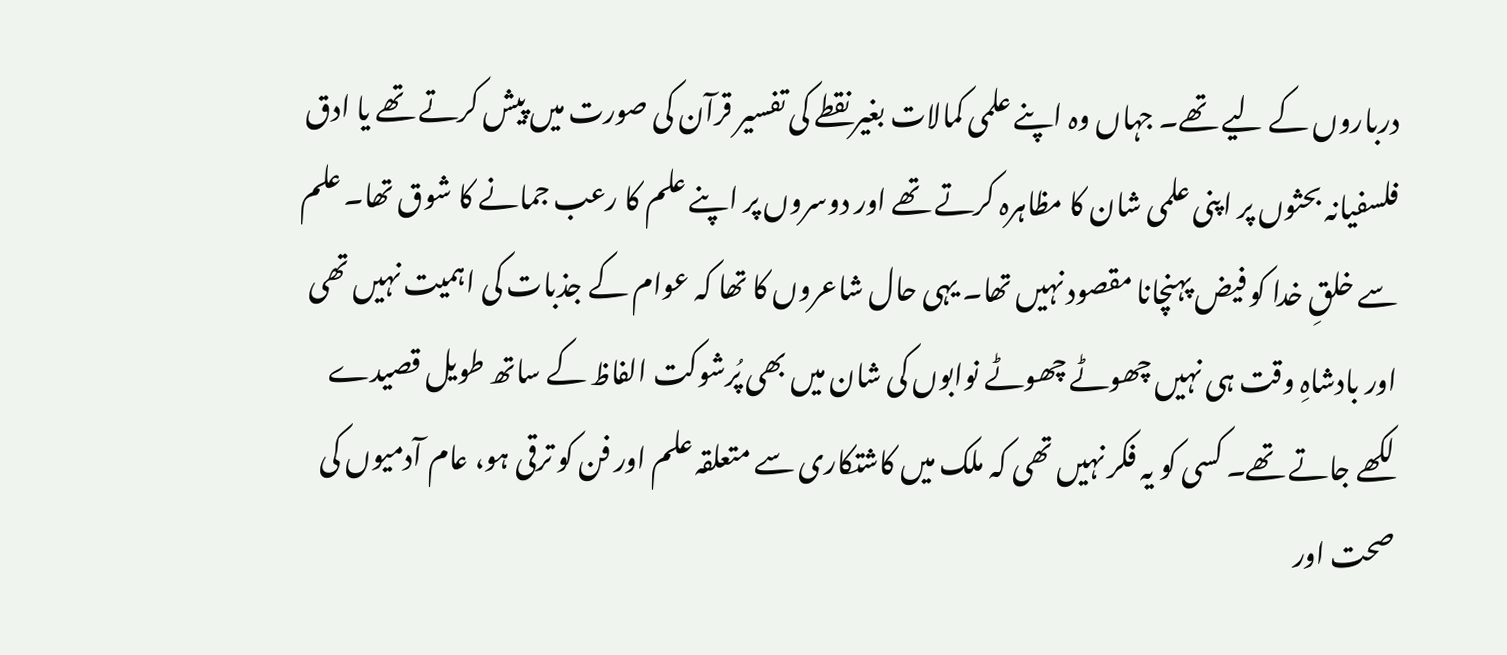درباروں کے لیے تھے۔ جہاں وہ اپنے علمی کمالات بغیر نقطے کی تفسیر قرآن کی صورت میں پیش کرتے تھے یا ادق فلسفیانہ بحثوں پر اپنی علمی شان کا مظاہرہ کرتے تھے اور دوسروں پر اپنے علم کا رعب جمانے کا شوق تھا۔ علم سے خلقِ خدا کو فیض پہنچانا مقصود نہیں تھا۔ یہی حال شاعروں کا تھا کہ عوام کے جذبات کی اہمیت نہیں تھی اور بادشاہِ وقت ہی نہیں چھوٹے چھوٹے نوابوں کی شان میں بھی پُرشوکت الفاظ کے ساتھ طویل قصیدے لکھے جاتے تھے۔ کسی کو یہ فکر نہیں تھی کہ ملک میں کاشتکاری سے متعلقہ علم اور فن کو ترقی ہو، عام آدمیوں کی صحت اور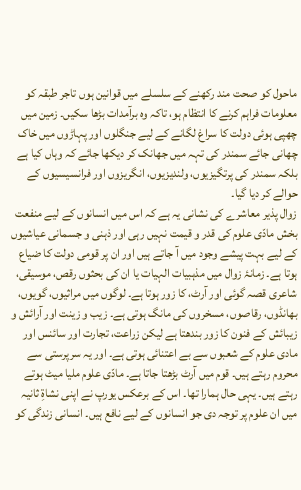ماحول کو صحت مند رکھنے کے سلسلے میں قوانین ہوں تاجر طبقہ کو معلومات فراہم کرنے کا انتظام ہو، تاکہ وہ برآمدات بڑھا سکیں۔ زمین میں چھپی ہوئی دولت کا سراغ لگانے کے لیے جنگلوں اور پہاڑوں میں خاک چھانی جائے سمندر کی تہہ میں جھانک کر دیکھا جائے کہ وہاں کیا ہے بلکہ سمندر کی پرتگیزیوں، ولندیزیوں، انگریزوں اور فرانسیسیوں کے حوالے کر دیا گیا۔
زوال پذیر معاشرے کی نشانی یہ ہے کہ اس میں انسانوں کے لیے منفعت بخش مادّی علوم کی قدر و قیمت نہیں رہی اور ذہنی و جسمانی عیاشیوں کے لیے بہت پیشے وجود میں آ جاتے ہیں اور ان پر قومی دولت کا ضیاع ہوتا ہے۔ زمانۂ زوال میں مذہبیات الہیات یا ان کی بحثوں رقص، موسیقی، شاعری قصہ گوئی اور آرٹ، کا زور ہوتا ہے۔ لوگوں میں مراثیوں، گویوں، بھانڈوں، رقاصوں، مسخروں کی مانگ ہوتی ہے۔ زیب و زینت اور آرائش و زیبائش کے فنون کا زور بندھتا ہے لیکن زراعت، تجارت اور سائنس اور مادی علوم کے شعبوں سے بے اعتنائی ہوتی ہے۔ اور یہ سرپرستی سے محروم رہتے ہیں۔ قوم میں آرٹ بڑھتا جاتا ہے۔ مادّی علوم ملیا میٹ ہوتے رہتے ہیں۔ یہی حال ہمارا تھا۔ اس کے برعکس یورپ نے اپنی نشاۃِ ثانیہ میں ان علوم پر توجہ دی جو انسانوں کے لیے نافع ہیں۔ انسانی زندگی کو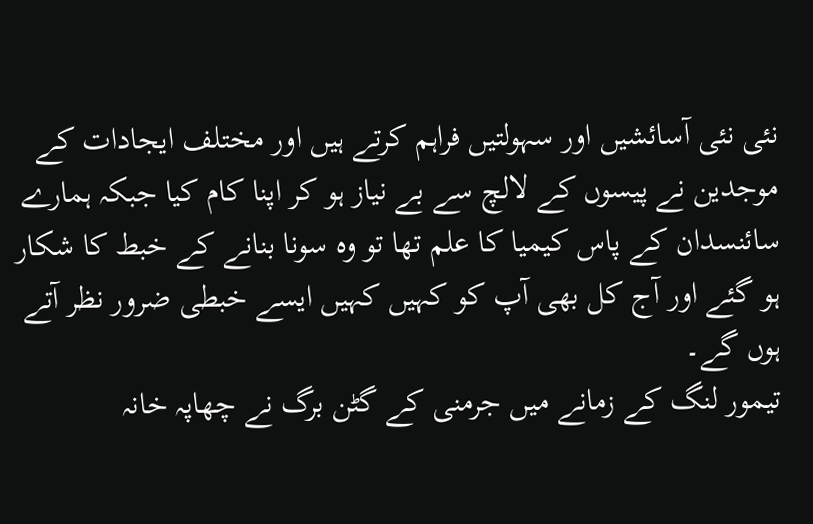نئی نئی آسائشیں اور سہولتیں فراہم کرتے ہیں اور مختلف ایجادات کے موجدین نے پیسوں کے لالچ سے بے نیاز ہو کر اپنا کام کیا جبکہ ہمارے سائنسدان کے پاس کیمیا کا علم تھا تو وہ سونا بنانے کے خبط کا شکار ہو گئے اور آج کل بھی آپ کو کہیں کہیں ایسے خبطی ضرور نظر آتے ہوں گے۔
تیمور لنگ کے زمانے میں جرمنی کے گٹن برگ نے چھاپہ خانہ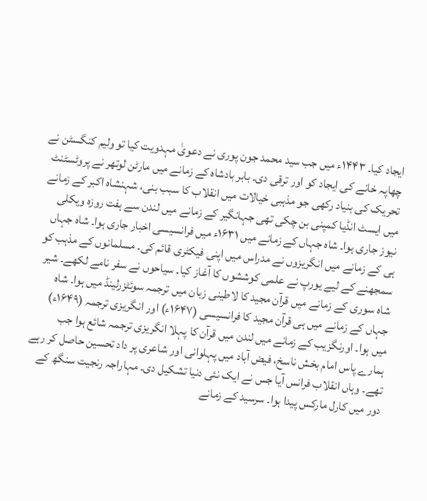ایجاد کیا۔ ۱۴۴۳ء میں جب سید محمد جون پوری نے دعویٰ مہدویت کیا تو ولیم کنگسٹن نے چھاپہ خانے کی ایجاد کو اور ترقی دی۔ بابر بادشاہ کے زمانے میں مارٹن لوتھر نے پروٹسٹنٹ تحریک کی بنیاد رکھی جو مذہبی خیالات میں انقلاب کا سبب بنی، شہنشاہ اکبر کے زمانے میں ایسٹ انڈیا کمپنی بن چکی تھی جہانگیر کے زمانے میں لندن سے ہفت روزہ ویکلی نیوز جاری ہوا۔ شاہ جہاں کے زمانے میں ۱۶۳۱ء میں فرانسیسی اخبار جاری ہوا۔ شاہ جہاں ہی کے زمانے میں انگریزوں نے مدراس میں اپنی فیکٹری قائم کی۔ مسلمانوں کے مذہب کو سمجھنے کے لیے یورپ نے علمی کوششوں کا آغاز کیا۔ سیاحوں نے سفر نامے لکھے۔ شیر شاہ سوری کے زمانے میں قرآن مجید کا لاطینی زبان میں ترجمہ سوئٹزرلینڈ میں ہوا۔ شاہ جہاں کے زمانے میں ہی قرآن مجید کا فرانسیسی (۱۶۴۷ء) اور انگریزی ترجمہ (۱۶۴۹ء) میں ہوا۔ اورنگزیب کے زمانے میں لندن میں قرآن کا پہلا انگریزی ترجمہ شائع ہوا جب ہمارے پاس امام بخش ناسخ، فیض آباد میں پہلوانی اور شاعری پر داد تحسین حاصل کر رہے تھے۔ وہاں انقلاب فرانس آیا جس نے ایک نئی دنیا تشکیل دی۔ مہاراجہ رنجیت سنگھ کے دور میں کارل مارکس پیدا ہوا۔ سرسید کے زمانے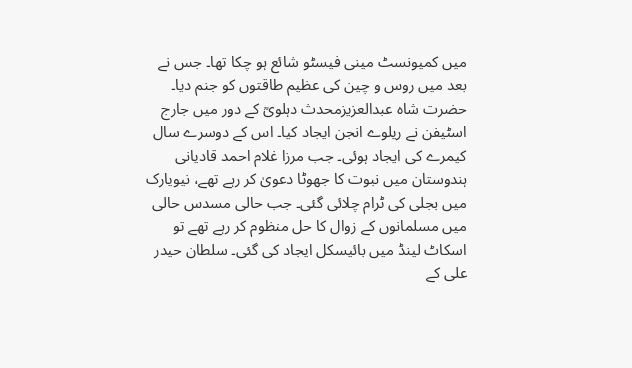میں کمیونسٹ مینی فیسٹو شائع ہو چکا تھا۔ جس نے بعد میں روس و چین کی عظیم طاقتوں کو جنم دیا۔ حضرت شاہ عبدالعزیزمحدث دہلویؒ کے دور میں جارج اسٹیفن نے ریلوے انجن ایجاد کیا۔ اس کے دوسرے سال کیمرے کی ایجاد ہوئی۔ جب مرزا غلام احمد قادیانی ہندوستان میں نبوت کا جھوٹا دعویٰ کر رہے تھے، نیویارک میں بجلی کی ٹرام چلائی گئی۔ جب حالی مسدس حالی میں مسلمانوں کے زوال کا حل منظوم کر رہے تھے تو اسکاٹ لینڈ میں بائیسکل ایجاد کی گئی۔ سلطان حیدر علی کے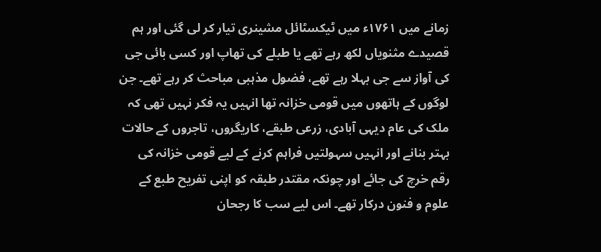زمانے میں ۱۷۶۱ء میں ٹیکسٹائل مشینری تیار کر لی گئی اور ہم قصیدے مثنویاں لکھ رہے تھے یا طبلے کی تھاپ اور کسی بائی جی کی آواز سے جی بہلا رہے تھے، فضول مذہبی مباحث کر رہے تھے۔ جن لوگوں کے ہاتھوں میں قومی خزانہ تھا انہیں یہ فکر نہیں تھی کہ ملک کی عام دیہی آبادی، زرعی طبقے، کاریگروں، تاجروں کے حالات بہتر بنانے اور انہیں سہولتیں فراہم کرنے کے لیے قومی خزانہ کی رقم خرچ کی جائے اور چونکہ مقتدر طبقہ کو اپنی تفریح طبع کے علوم و فنون درکار تھے۔ اس لیے سب کا رجحان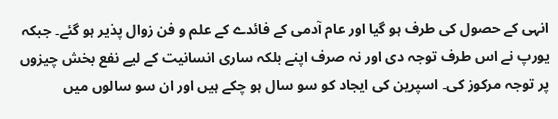انہی کے حصول کی طرف ہو گیا اور عام آدمی کے فائدے کے علم و فن زوال پذیر ہو گئے۔ جبکہ یورپ نے اس طرف توجہ دی اور نہ صرف اپنے بلکہ ساری انسانیت کے لیے نفع بخش چیزوں پر توجہ مرکوز کی۔ اسپرین کی ایجاد کو سو سال ہو چکے ہیں اور ان سو سالوں میں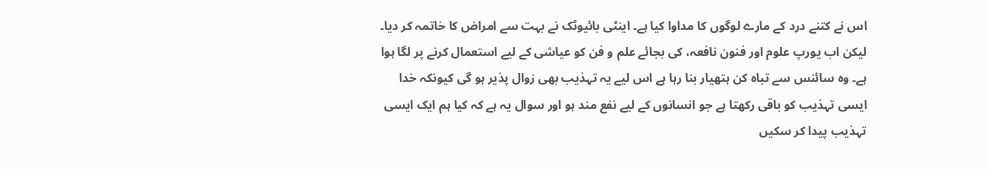اس نے کتنے درد کے مارے لوگوں کا مداوا کیا ہے۔ اینٹی بائیوٹک نے بہت سے امراض کا خاتمہ کر دیا۔ لیکن اب یورپ علوم اور فنون نافعہ، کی بجائے علم و فن کو عیاشی کے لیے استعمال کرنے پر لگا ہوا ہے۔ وہ سائنس سے تباہ کن ہتھیار بنا رہا ہے اس لیے یہ تہذیب بھی زوال پذیر ہو گی کیونکہ خدا ایسی تہذیب کو باقی رکھتا ہے جو انسانوں کے لیے نفع مند ہو اور سوال یہ ہے کہ کیا ہم ایک ایسی تہذیب پیدا کر سکیں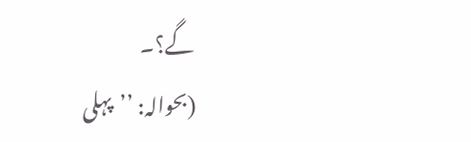گے؟۔
(بحوالہ: ’’پہلی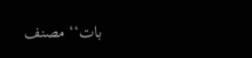بات‘‘ مصنف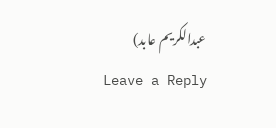عبدالکریم عابد)
Leave a Reply